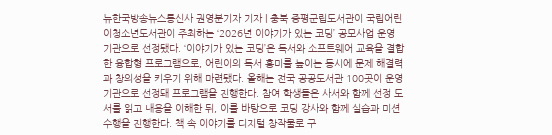뉴한국방송뉴스통신사 권영분기자 기자 | 충북 증평군립도서관이 국립어린이청소년도서관이 주최하는 ‘2026년 이야기가 있는 코딩’ 공모사업 운영 기관으로 선정됐다. ‘이야기가 있는 코딩’은 독서와 소프트웨어 교육을 결합한 융합형 프로그램으로, 어린이의 독서 흥미를 높이는 동시에 문제 해결력과 창의성을 키우기 위해 마련됐다. 올해는 전국 공공도서관 100곳이 운영 기관으로 선정돼 프로그램을 진행한다. 참여 학생들은 사서와 함께 선정 도서를 읽고 내용을 이해한 뒤, 이를 바탕으로 코딩 강사와 함께 실습과 미션 수행을 진행한다. 책 속 이야기를 디지털 창작물로 구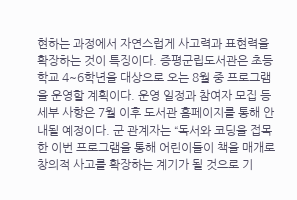현하는 과정에서 자연스럽게 사고력과 표현력을 확장하는 것이 특징이다. 증평군립도서관은 초등학교 4~6학년을 대상으로 오는 8월 중 프로그램을 운영할 계획이다. 운영 일정과 참여자 모집 등 세부 사항은 7월 이후 도서관 홈페이지를 통해 안내될 예정이다. 군 관계자는 “독서와 코딩을 접목한 이번 프로그램을 통해 어린이들이 책을 매개로 창의적 사고를 확장하는 계기가 될 것으로 기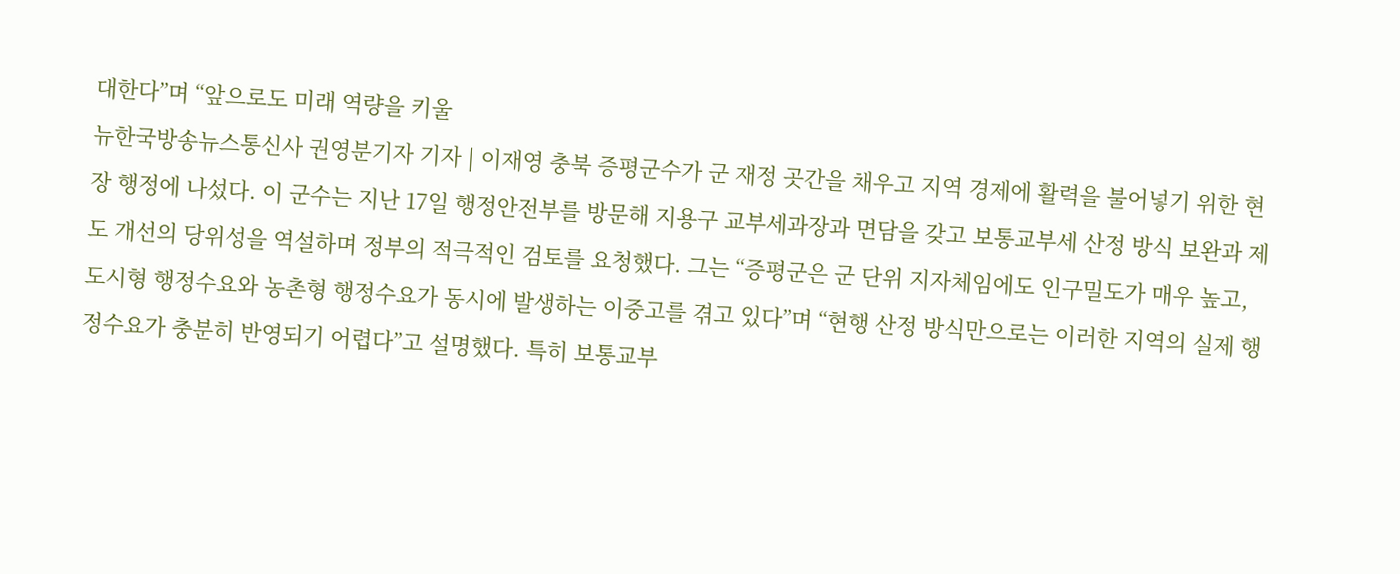대한다”며 “앞으로도 미래 역량을 키울
뉴한국방송뉴스통신사 권영분기자 기자 | 이재영 충북 증평군수가 군 재정 곳간을 채우고 지역 경제에 활력을 불어넣기 위한 현장 행정에 나섰다. 이 군수는 지난 17일 행정안전부를 방문해 지용구 교부세과장과 면담을 갖고 보통교부세 산정 방식 보완과 제도 개선의 당위성을 역설하며 정부의 적극적인 검토를 요청했다. 그는 “증평군은 군 단위 지자체임에도 인구밀도가 매우 높고, 도시형 행정수요와 농촌형 행정수요가 동시에 발생하는 이중고를 겪고 있다”며 “현행 산정 방식만으로는 이러한 지역의 실제 행정수요가 충분히 반영되기 어렵다”고 설명했다. 특히 보통교부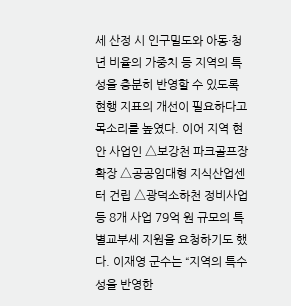세 산정 시 인구밀도와 아동·청년 비율의 가중치 등 지역의 특성을 충분히 반영할 수 있도록 현행 지표의 개선이 필요하다고 목소리를 높였다. 이어 지역 현안 사업인 △보강천 파크골프장 확장 △공공임대형 지식산업센터 건립 △광덕소하천 정비사업 등 8개 사업 79억 원 규모의 특별교부세 지원을 요청하기도 했다. 이재영 군수는 “지역의 특수성을 반영한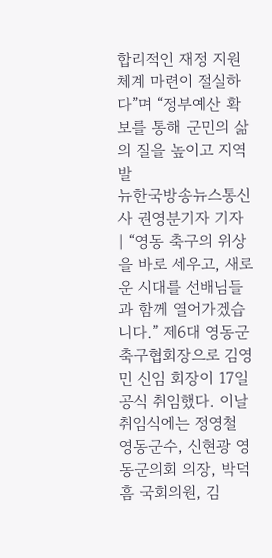합리적인 재정 지원 체계 마련이 절실하다”며 “정부예산 확보를 통해 군민의 삶의 질을 높이고 지역 발
뉴한국방송뉴스통신사 권영분기자 기자 | “영동 축구의 위상을 바로 세우고, 새로운 시대를 선배님들과 함께 열어가겠습니다.” 제6대 영동군 축구협회장으로 김영민 신임 회장이 17일 공식 취임했다. 이날 취임식에는 정영철 영동군수, 신현광 영동군의회 의장, 박덕흠 국회의원, 김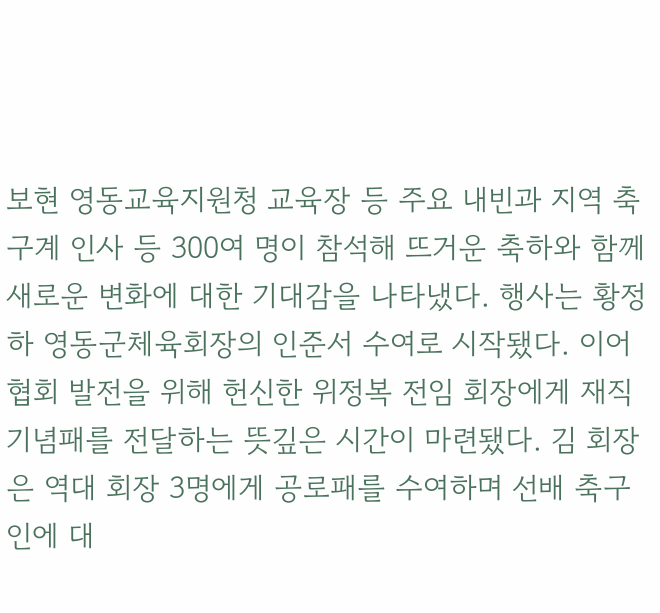보현 영동교육지원청 교육장 등 주요 내빈과 지역 축구계 인사 등 300여 명이 참석해 뜨거운 축하와 함께 새로운 변화에 대한 기대감을 나타냈다. 행사는 황정하 영동군체육회장의 인준서 수여로 시작됐다. 이어 협회 발전을 위해 헌신한 위정복 전임 회장에게 재직기념패를 전달하는 뜻깊은 시간이 마련됐다. 김 회장은 역대 회장 3명에게 공로패를 수여하며 선배 축구인에 대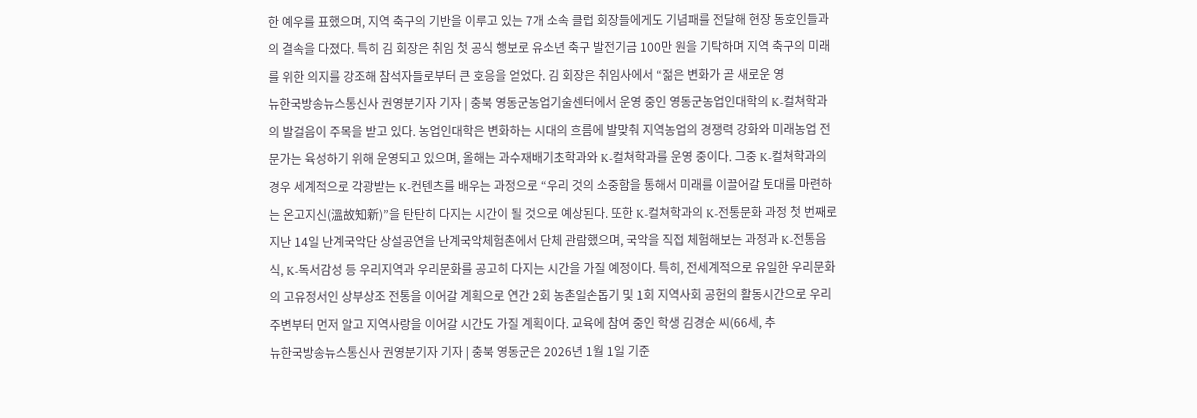한 예우를 표했으며, 지역 축구의 기반을 이루고 있는 7개 소속 클럽 회장들에게도 기념패를 전달해 현장 동호인들과의 결속을 다졌다. 특히 김 회장은 취임 첫 공식 행보로 유소년 축구 발전기금 100만 원을 기탁하며 지역 축구의 미래를 위한 의지를 강조해 참석자들로부터 큰 호응을 얻었다. 김 회장은 취임사에서 “젊은 변화가 곧 새로운 영
뉴한국방송뉴스통신사 권영분기자 기자 | 충북 영동군농업기술센터에서 운영 중인 영동군농업인대학의 K-컬쳐학과의 발걸음이 주목을 받고 있다. 농업인대학은 변화하는 시대의 흐름에 발맞춰 지역농업의 경쟁력 강화와 미래농업 전문가는 육성하기 위해 운영되고 있으며, 올해는 과수재배기초학과와 K-컬쳐학과를 운영 중이다. 그중 K-컬쳐학과의 경우 세계적으로 각광받는 K-컨텐츠를 배우는 과정으로 “우리 것의 소중함을 통해서 미래를 이끌어갈 토대를 마련하는 온고지신(溫故知新)”을 탄탄히 다지는 시간이 될 것으로 예상된다. 또한 K-컬쳐학과의 K-전통문화 과정 첫 번째로 지난 14일 난계국악단 상설공연을 난계국악체험촌에서 단체 관람했으며, 국악을 직접 체험해보는 과정과 K-전통음식, K-독서감성 등 우리지역과 우리문화를 공고히 다지는 시간을 가질 예정이다. 특히, 전세계적으로 유일한 우리문화의 고유정서인 상부상조 전통을 이어갈 계획으로 연간 2회 농촌일손돕기 및 1회 지역사회 공헌의 활동시간으로 우리주변부터 먼저 알고 지역사랑을 이어갈 시간도 가질 계획이다. 교육에 참여 중인 학생 김경순 씨(66세, 추
뉴한국방송뉴스통신사 권영분기자 기자 | 충북 영동군은 2026년 1월 1일 기준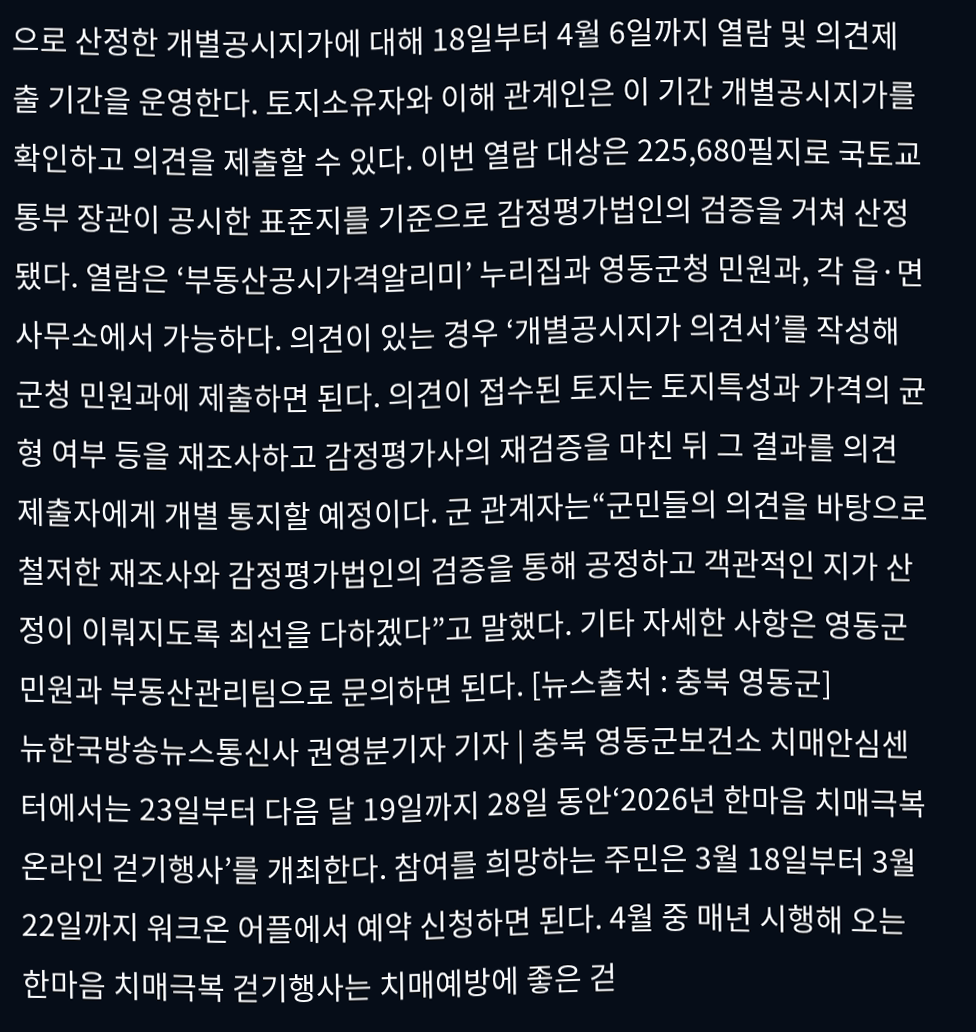으로 산정한 개별공시지가에 대해 18일부터 4월 6일까지 열람 및 의견제출 기간을 운영한다. 토지소유자와 이해 관계인은 이 기간 개별공시지가를 확인하고 의견을 제출할 수 있다. 이번 열람 대상은 225,680필지로 국토교통부 장관이 공시한 표준지를 기준으로 감정평가법인의 검증을 거쳐 산정됐다. 열람은 ‘부동산공시가격알리미’ 누리집과 영동군청 민원과, 각 읍·면사무소에서 가능하다. 의견이 있는 경우 ‘개별공시지가 의견서’를 작성해 군청 민원과에 제출하면 된다. 의견이 접수된 토지는 토지특성과 가격의 균형 여부 등을 재조사하고 감정평가사의 재검증을 마친 뒤 그 결과를 의견 제출자에게 개별 통지할 예정이다. 군 관계자는“군민들의 의견을 바탕으로 철저한 재조사와 감정평가법인의 검증을 통해 공정하고 객관적인 지가 산정이 이뤄지도록 최선을 다하겠다”고 말했다. 기타 자세한 사항은 영동군 민원과 부동산관리팀으로 문의하면 된다. [뉴스출처 : 충북 영동군]
뉴한국방송뉴스통신사 권영분기자 기자 | 충북 영동군보건소 치매안심센터에서는 23일부터 다음 달 19일까지 28일 동안‘2026년 한마음 치매극복 온라인 걷기행사’를 개최한다. 참여를 희망하는 주민은 3월 18일부터 3월 22일까지 워크온 어플에서 예약 신청하면 된다. 4월 중 매년 시행해 오는 한마음 치매극복 걷기행사는 치매예방에 좋은 걷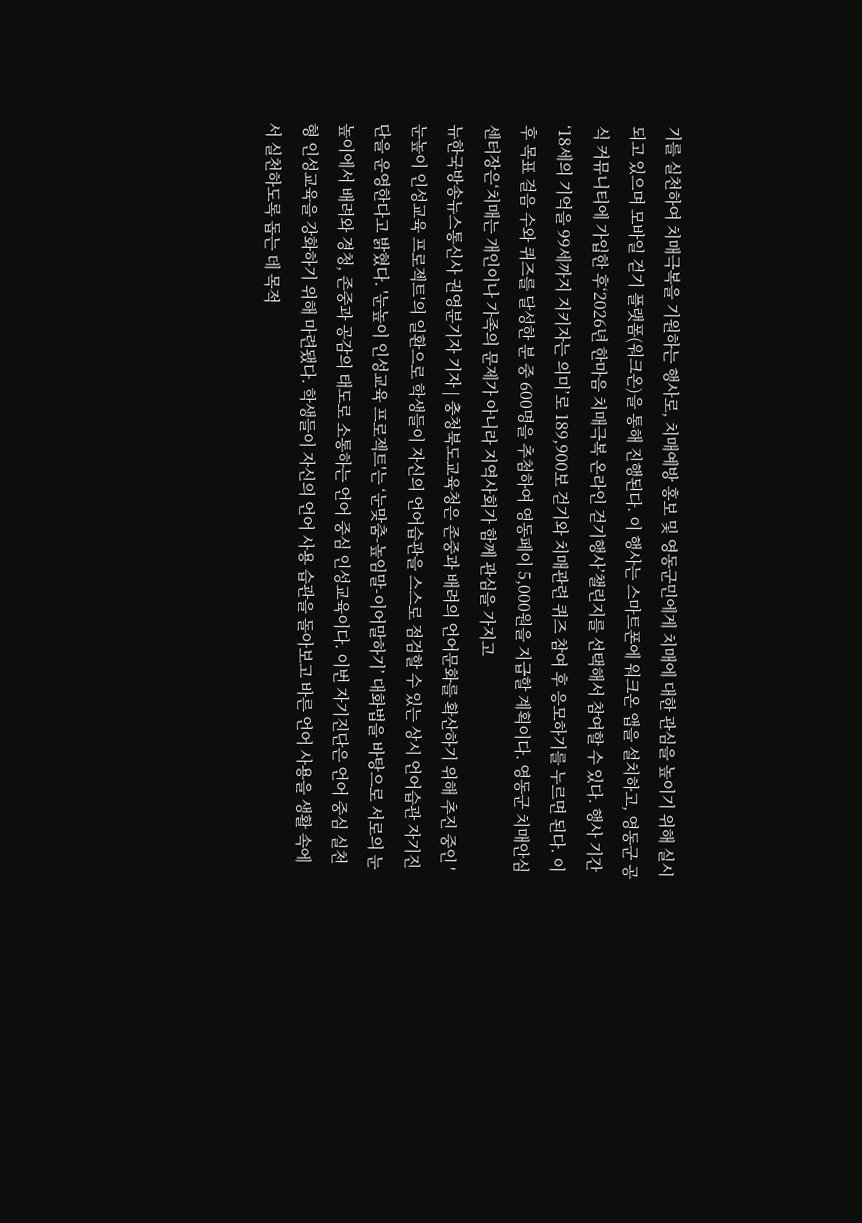기를 실천하여 치매극복을 기원하는 행사로, 치매예방 홍보 및 영동군민에게 치매에 대한 관심을 높이기 위해 실시되고 있으며 모바일 걷기 플랫폼(워크온)을 통해 진행된다. 이 행사는 스마트폰에 워크온 앱을 설치하고, 영동군 공식 커뮤니티에 가입한 후‘2026년 한마음 치매극복 온라인 걷기행사’챌린지를 선택해서 참여할 수 있다. 행사 기간‘18세의 기억을 99세까지 지키자는 의미’로 189,900보 걷기와 치매관련 퀴즈 참여 후 응모하기를 누르면 된다. 이후 목표 걸음 수와 퀴즈를 달성한 분 중 600명을 추첨하여 영동페이 5,000원을 지급할 계획이다. 영동군 치매안심센터장은‘치매는 개인이나 가족의 문제가 아니라 지역사회가 함께 관심을 가지고
뉴한국방송뉴스통신사 권영분기자 기자 | 충청북도교육청은 존중과 배려의 언어문화를 확산하기 위해 추진 중인 '눈높이 인성교육 프로젝트'의 일환으로 학생들이 자신의 언어습관을 스스로 점검할 수 있는 상시 언어습관 자기진단을 운영한다고 밝혔다. '눈높이 인성교육 프로젝트'는 ‘눈맞춤-높임말-이어말하기’ 대화법을 바탕으로 서로의 눈높이에서 배려와 경청, 존중과 공감의 태도로 소통하는 언어 중심 인성교육이다. 이번 자기진단은 언어 중심 실천형 인성교육을 강화하기 위해 마련됐다. 학생들이 자신의 언어 사용 습관을 돌아보고 바른 언어 사용을 생활 속에서 실천하도록 돕는 데 목적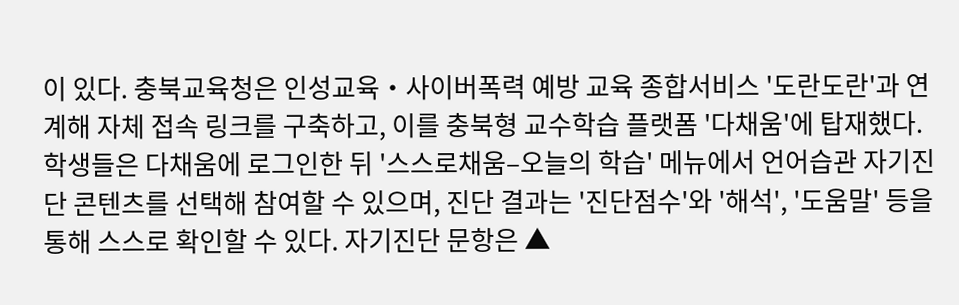이 있다. 충북교육청은 인성교육‧사이버폭력 예방 교육 종합서비스 '도란도란'과 연계해 자체 접속 링크를 구축하고, 이를 충북형 교수학습 플랫폼 '다채움'에 탑재했다. 학생들은 다채움에 로그인한 뒤 '스스로채움–오늘의 학습' 메뉴에서 언어습관 자기진단 콘텐츠를 선택해 참여할 수 있으며, 진단 결과는 '진단점수'와 '해석', '도움말' 등을 통해 스스로 확인할 수 있다. 자기진단 문항은 ▲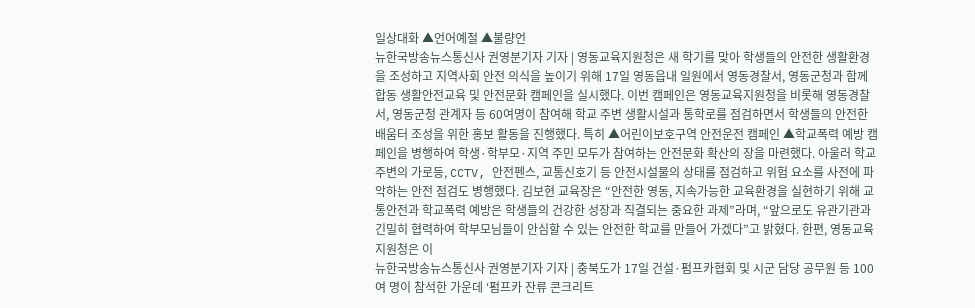일상대화 ▲언어예절 ▲불량언
뉴한국방송뉴스통신사 권영분기자 기자 | 영동교육지원청은 새 학기를 맞아 학생들의 안전한 생활환경을 조성하고 지역사회 안전 의식을 높이기 위해 17일 영동읍내 일원에서 영동경찰서, 영동군청과 함께 합동 생활안전교육 및 안전문화 캠페인을 실시했다. 이번 캠페인은 영동교육지원청을 비롯해 영동경찰서, 영동군청 관계자 등 60여명이 참여해 학교 주변 생활시설과 통학로를 점검하면서 학생들의 안전한 배움터 조성을 위한 홍보 활동을 진행했다. 특히 ▲어린이보호구역 안전운전 캠페인 ▲학교폭력 예방 캠페인을 병행하여 학생·학부모·지역 주민 모두가 참여하는 안전문화 확산의 장을 마련했다. 아울러 학교 주변의 가로등, CCTV, 안전펜스, 교통신호기 등 안전시설물의 상태를 점검하고 위험 요소를 사전에 파악하는 안전 점검도 병행했다. 김보현 교육장은 “안전한 영동, 지속가능한 교육환경을 실현하기 위해 교통안전과 학교폭력 예방은 학생들의 건강한 성장과 직결되는 중요한 과제”라며, “앞으로도 유관기관과 긴밀히 협력하여 학부모님들이 안심할 수 있는 안전한 학교를 만들어 가겠다”고 밝혔다. 한편, 영동교육지원청은 이
뉴한국방송뉴스통신사 권영분기자 기자 | 충북도가 17일 건설·펌프카협회 및 시군 담당 공무원 등 100여 명이 참석한 가운데 ‘펌프카 잔류 콘크리트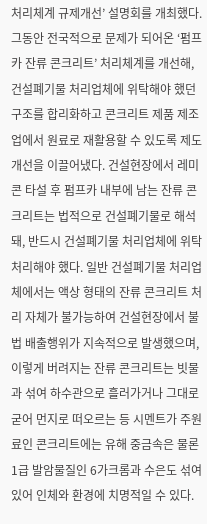처리체계 규제개선’ 설명회를 개최했다. 그동안 전국적으로 문제가 되어온 ‘펌프카 잔류 콘크리트’ 처리체계를 개선해, 건설폐기물 처리업체에 위탁해야 했던 구조를 합리화하고 콘크리트 제품 제조업에서 원료로 재활용할 수 있도록 제도 개선을 이끌어냈다. 건설현장에서 레미콘 타설 후 펌프카 내부에 남는 잔류 콘크리트는 법적으로 건설폐기물로 해석돼, 반드시 건설폐기물 처리업체에 위탁 처리해야 했다. 일반 건설폐기물 처리업체에서는 액상 형태의 잔류 콘크리트 처리 자체가 불가능하여 건설현장에서 불법 배출행위가 지속적으로 발생했으며, 이렇게 버려지는 잔류 콘크리트는 빗물과 섞여 하수관으로 흘러가거나 그대로 굳어 먼지로 떠오르는 등 시멘트가 주원료인 콘크리트에는 유해 중금속은 물론 1급 발암물질인 6가크롬과 수은도 섞여 있어 인체와 환경에 치명적일 수 있다.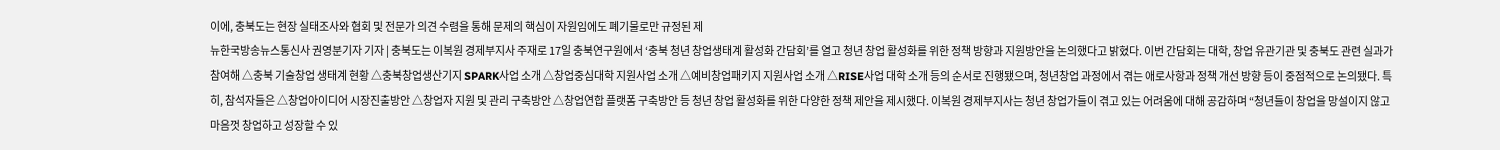이에, 충북도는 현장 실태조사와 협회 및 전문가 의견 수렴을 통해 문제의 핵심이 자원임에도 폐기물로만 규정된 제
뉴한국방송뉴스통신사 권영분기자 기자 | 충북도는 이복원 경제부지사 주재로 17일 충북연구원에서 ‘충북 청년 창업생태계 활성화 간담회’를 열고 청년 창업 활성화를 위한 정책 방향과 지원방안을 논의했다고 밝혔다. 이번 간담회는 대학, 창업 유관기관 및 충북도 관련 실과가 참여해 △충북 기술창업 생태계 현황 △충북창업생산기지 SPARK사업 소개 △창업중심대학 지원사업 소개 △예비창업패키지 지원사업 소개 △RISE사업 대학 소개 등의 순서로 진행됐으며, 청년창업 과정에서 겪는 애로사항과 정책 개선 방향 등이 중점적으로 논의됐다. 특히, 참석자들은 △창업아이디어 시장진출방안 △창업자 지원 및 관리 구축방안 △창업연합 플랫폼 구축방안 등 청년 창업 활성화를 위한 다양한 정책 제안을 제시했다. 이복원 경제부지사는 청년 창업가들이 겪고 있는 어려움에 대해 공감하며 “청년들이 창업을 망설이지 않고 마음껏 창업하고 성장할 수 있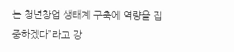는 청년창업 생태계 구축에 역량을 집중하겠다”라고 강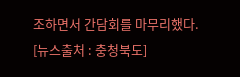조하면서 간담회를 마무리했다. [뉴스출처 : 충청북도]